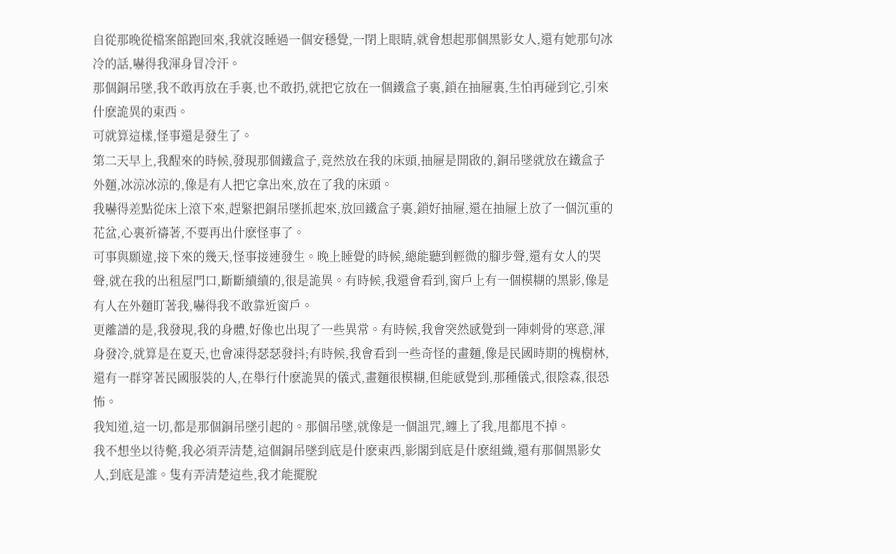自從那晚從檔案館跑回來,我就沒睡過一個安穩覺,一閉上眼睛,就會想起那個黑影女人,還有她那句冰冷的話,嚇得我渾身冒冷汗。
那個銅吊墜,我不敢再放在手裏,也不敢扔,就把它放在一個鐵盒子裏,鎖在抽屜裏,生怕再碰到它,引來什麽詭異的東西。
可就算這樣,怪事還是發生了。
第二天早上,我醒來的時候,發現那個鐵盒子,竟然放在我的床頭,抽屜是開啟的,銅吊墜就放在鐵盒子外麵,冰涼冰涼的,像是有人把它拿出來,放在了我的床頭。
我嚇得差點從床上滾下來,趕緊把銅吊墜抓起來,放回鐵盒子裏,鎖好抽屜,還在抽屜上放了一個沉重的花盆,心裏祈禱著,不要再出什麽怪事了。
可事與願違,接下來的幾天,怪事接連發生。晚上睡覺的時候,總能聽到輕微的腳步聲,還有女人的哭聲,就在我的出租屋門口,斷斷續續的,很是詭異。有時候,我還會看到,窗戶上有一個模糊的黑影,像是有人在外麵盯著我,嚇得我不敢靠近窗戶。
更離譜的是,我發現,我的身體,好像也出現了一些異常。有時候,我會突然感覺到一陣刺骨的寒意,渾身發冷,就算是在夏天,也會凍得瑟瑟發抖;有時候,我會看到一些奇怪的畫麵,像是民國時期的槐樹林,還有一群穿著民國服裝的人,在舉行什麽詭異的儀式,畫麵很模糊,但能感覺到,那種儀式,很陰森,很恐怖。
我知道,這一切,都是那個銅吊墜引起的。那個吊墜,就像是一個詛咒,纏上了我,甩都甩不掉。
我不想坐以待斃,我必須弄清楚,這個銅吊墜到底是什麽東西,影閣到底是什麽組織,還有那個黑影女人,到底是誰。隻有弄清楚這些,我才能擺脫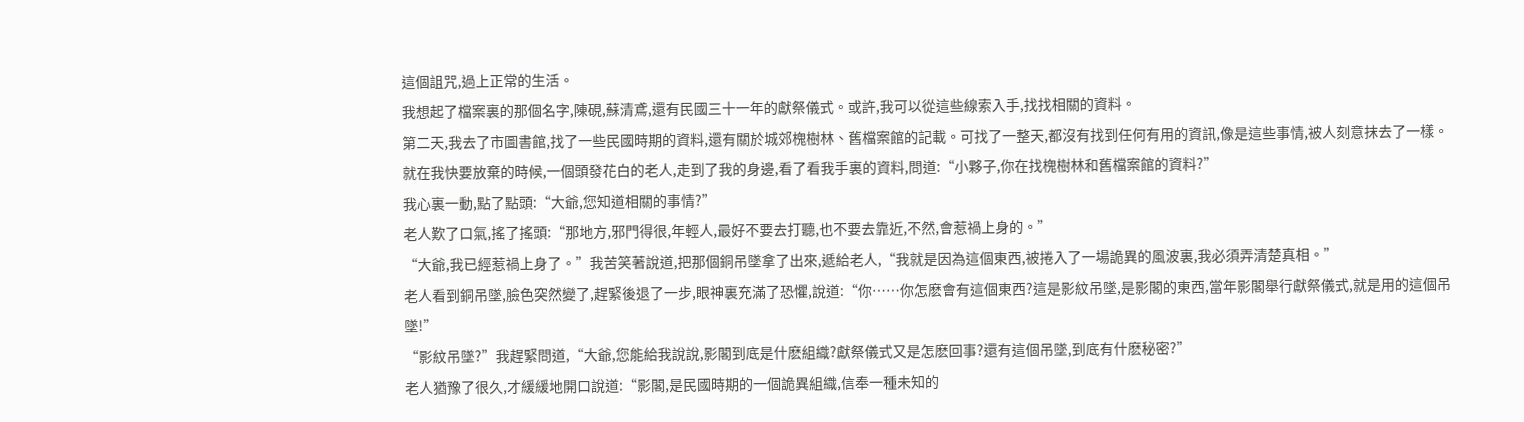這個詛咒,過上正常的生活。
我想起了檔案裏的那個名字,陳硯,蘇清鳶,還有民國三十一年的獻祭儀式。或許,我可以從這些線索入手,找找相關的資料。
第二天,我去了市圖書館,找了一些民國時期的資料,還有關於城郊槐樹林、舊檔案館的記載。可找了一整天,都沒有找到任何有用的資訊,像是這些事情,被人刻意抹去了一樣。
就在我快要放棄的時候,一個頭發花白的老人,走到了我的身邊,看了看我手裏的資料,問道:“小夥子,你在找槐樹林和舊檔案館的資料?”
我心裏一動,點了點頭:“大爺,您知道相關的事情?”
老人歎了口氣,搖了搖頭:“那地方,邪門得很,年輕人,最好不要去打聽,也不要去靠近,不然,會惹禍上身的。”
“大爺,我已經惹禍上身了。”我苦笑著說道,把那個銅吊墜拿了出來,遞給老人,“我就是因為這個東西,被捲入了一場詭異的風波裏,我必須弄清楚真相。”
老人看到銅吊墜,臉色突然變了,趕緊後退了一步,眼神裏充滿了恐懼,說道:“你……你怎麽會有這個東西?這是影紋吊墜,是影閣的東西,當年影閣舉行獻祭儀式,就是用的這個吊墜!”
“影紋吊墜?”我趕緊問道,“大爺,您能給我說說,影閣到底是什麽組織?獻祭儀式又是怎麽回事?還有這個吊墜,到底有什麽秘密?”
老人猶豫了很久,才緩緩地開口說道:“影閣,是民國時期的一個詭異組織,信奉一種未知的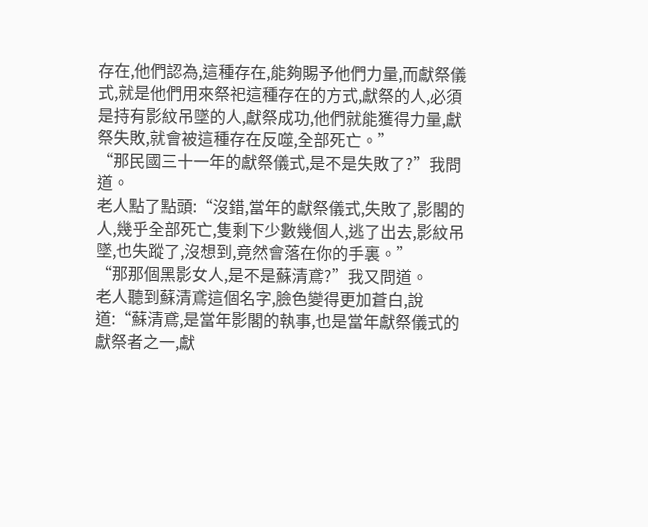存在,他們認為,這種存在,能夠賜予他們力量,而獻祭儀式,就是他們用來祭祀這種存在的方式,獻祭的人,必須是持有影紋吊墜的人,獻祭成功,他們就能獲得力量,獻祭失敗,就會被這種存在反噬,全部死亡。”
“那民國三十一年的獻祭儀式,是不是失敗了?”我問道。
老人點了點頭:“沒錯,當年的獻祭儀式,失敗了,影閣的人,幾乎全部死亡,隻剩下少數幾個人,逃了出去,影紋吊墜,也失蹤了,沒想到,竟然會落在你的手裏。”
“那那個黑影女人,是不是蘇清鳶?”我又問道。
老人聽到蘇清鳶這個名字,臉色變得更加蒼白,說道:“蘇清鳶,是當年影閣的執事,也是當年獻祭儀式的獻祭者之一,獻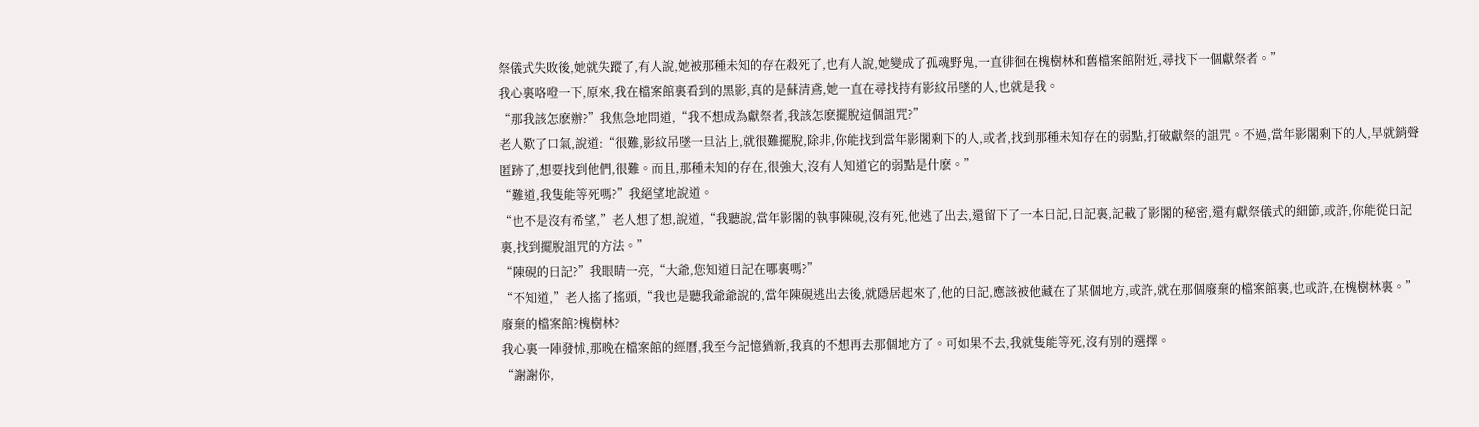祭儀式失敗後,她就失蹤了,有人說,她被那種未知的存在殺死了,也有人說,她變成了孤魂野鬼,一直徘徊在槐樹林和舊檔案館附近,尋找下一個獻祭者。”
我心裏咯噔一下,原來,我在檔案館裏看到的黑影,真的是蘇清鳶,她一直在尋找持有影紋吊墜的人,也就是我。
“那我該怎麽辦?”我焦急地問道,“我不想成為獻祭者,我該怎麽擺脫這個詛咒?”
老人歎了口氣,說道:“很難,影紋吊墜一旦沾上,就很難擺脫,除非,你能找到當年影閣剩下的人,或者,找到那種未知存在的弱點,打破獻祭的詛咒。不過,當年影閣剩下的人,早就銷聲匿跡了,想要找到他們,很難。而且,那種未知的存在,很強大,沒有人知道它的弱點是什麽。”
“難道,我隻能等死嗎?”我絕望地說道。
“也不是沒有希望,”老人想了想,說道,“我聽說,當年影閣的執事陳硯,沒有死,他逃了出去,還留下了一本日記,日記裏,記載了影閣的秘密,還有獻祭儀式的細節,或許,你能從日記裏,找到擺脫詛咒的方法。”
“陳硯的日記?”我眼睛一亮,“大爺,您知道日記在哪裏嗎?”
“不知道,”老人搖了搖頭,“我也是聽我爺爺說的,當年陳硯逃出去後,就隱居起來了,他的日記,應該被他藏在了某個地方,或許,就在那個廢棄的檔案館裏,也或許,在槐樹林裏。”
廢棄的檔案館?槐樹林?
我心裏一陣發怵,那晚在檔案館的經曆,我至今記憶猶新,我真的不想再去那個地方了。可如果不去,我就隻能等死,沒有別的選擇。
“謝謝你,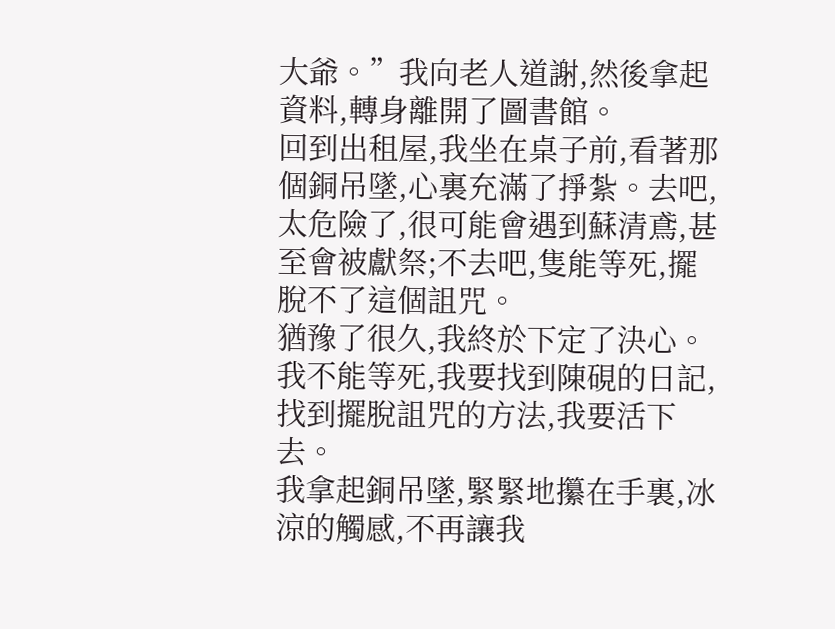大爺。”我向老人道謝,然後拿起資料,轉身離開了圖書館。
回到出租屋,我坐在桌子前,看著那個銅吊墜,心裏充滿了掙紮。去吧,太危險了,很可能會遇到蘇清鳶,甚至會被獻祭;不去吧,隻能等死,擺脫不了這個詛咒。
猶豫了很久,我終於下定了決心。我不能等死,我要找到陳硯的日記,找到擺脫詛咒的方法,我要活下去。
我拿起銅吊墜,緊緊地攥在手裏,冰涼的觸感,不再讓我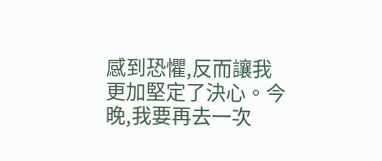感到恐懼,反而讓我更加堅定了決心。今晚,我要再去一次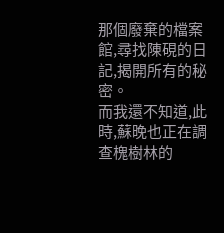那個廢棄的檔案館,尋找陳硯的日記,揭開所有的秘密。
而我還不知道,此時,蘇晚也正在調查槐樹林的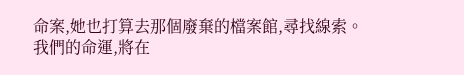命案,她也打算去那個廢棄的檔案館,尋找線索。我們的命運,將在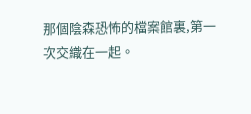那個陰森恐怖的檔案館裏,第一次交織在一起。